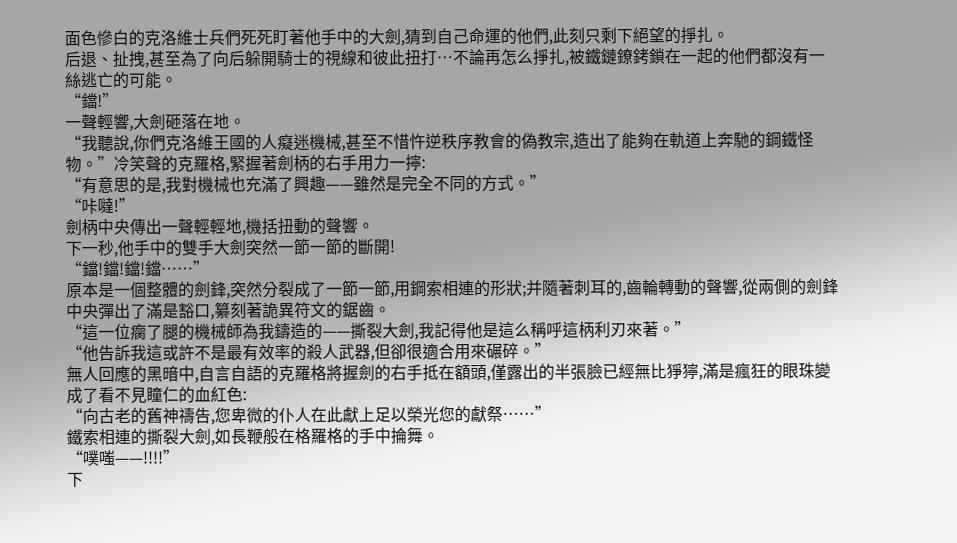面色慘白的克洛維士兵們死死盯著他手中的大劍,猜到自己命運的他們,此刻只剩下絕望的掙扎。
后退、扯拽,甚至為了向后躲開騎士的視線和彼此扭打…不論再怎么掙扎,被鐵鏈鐐銬鎖在一起的他們都沒有一絲逃亡的可能。
“鐺!”
一聲輕響,大劍砸落在地。
“我聽說,你們克洛維王國的人癡迷機械,甚至不惜忤逆秩序教會的偽教宗,造出了能夠在軌道上奔馳的鋼鐵怪物。”冷笑聲的克羅格,緊握著劍柄的右手用力一擰:
“有意思的是,我對機械也充滿了興趣——雖然是完全不同的方式。”
“咔噠!”
劍柄中央傳出一聲輕輕地,機括扭動的聲響。
下一秒,他手中的雙手大劍突然一節一節的斷開!
“鐺!鐺!鐺!鐺……”
原本是一個整體的劍鋒,突然分裂成了一節一節,用鋼索相連的形狀;并隨著刺耳的,齒輪轉動的聲響,從兩側的劍鋒中央彈出了滿是豁口,纂刻著詭異符文的鋸齒。
“這一位瘸了腿的機械師為我鑄造的——撕裂大劍,我記得他是這么稱呼這柄利刃來著。”
“他告訴我這或許不是最有效率的殺人武器,但卻很適合用來碾碎。”
無人回應的黑暗中,自言自語的克羅格將握劍的右手抵在額頭,僅露出的半張臉已經無比猙獰,滿是瘋狂的眼珠變成了看不見瞳仁的血紅色:
“向古老的舊神禱告,您卑微的仆人在此獻上足以榮光您的獻祭……”
鐵索相連的撕裂大劍,如長鞭般在格羅格的手中掄舞。
“噗嗤——!!!!”
下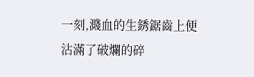一刻,濺血的生銹鋸齒上便沾滿了破爛的碎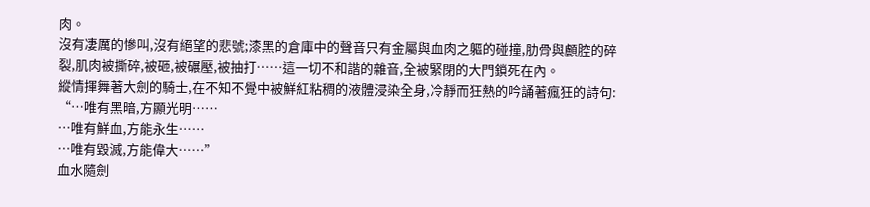肉。
沒有凄厲的慘叫,沒有絕望的悲號;漆黑的倉庫中的聲音只有金屬與血肉之軀的碰撞,肋骨與顱腔的碎裂,肌肉被撕碎,被砸,被碾壓,被抽打……這一切不和諧的雜音,全被緊閉的大門鎖死在內。
縱情揮舞著大劍的騎士,在不知不覺中被鮮紅粘稠的液體浸染全身,冷靜而狂熱的吟誦著瘋狂的詩句:
“…唯有黑暗,方顯光明……
…唯有鮮血,方能永生……
…唯有毀滅,方能偉大……”
血水隨劍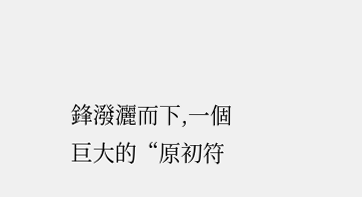鋒潑灑而下,一個巨大的“原初符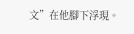文”在他腳下浮現。